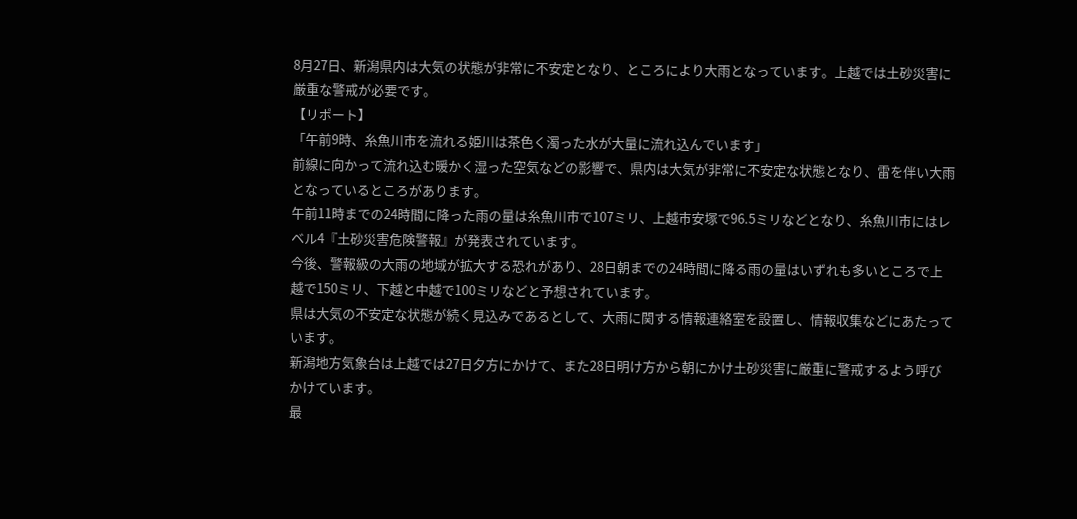8月27日、新潟県内は大気の状態が非常に不安定となり、ところにより大雨となっています。上越では土砂災害に厳重な警戒が必要です。
【リポート】
「午前9時、糸魚川市を流れる姫川は茶色く濁った水が大量に流れ込んでいます」
前線に向かって流れ込む暖かく湿った空気などの影響で、県内は大気が非常に不安定な状態となり、雷を伴い大雨となっているところがあります。
午前11時までの24時間に降った雨の量は糸魚川市で107ミリ、上越市安塚で96.5ミリなどとなり、糸魚川市にはレベル4『土砂災害危険警報』が発表されています。
今後、警報級の大雨の地域が拡大する恐れがあり、28日朝までの24時間に降る雨の量はいずれも多いところで上越で150ミリ、下越と中越で100ミリなどと予想されています。
県は大気の不安定な状態が続く見込みであるとして、大雨に関する情報連絡室を設置し、情報収集などにあたっています。
新潟地方気象台は上越では27日夕方にかけて、また28日明け方から朝にかけ土砂災害に厳重に警戒するよう呼びかけています。
最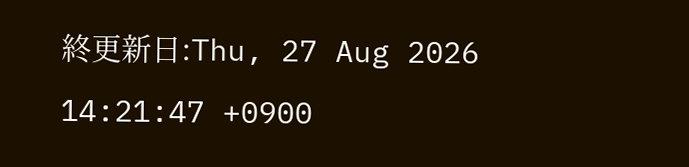終更新日:Thu, 27 Aug 2026 14:21:47 +0900